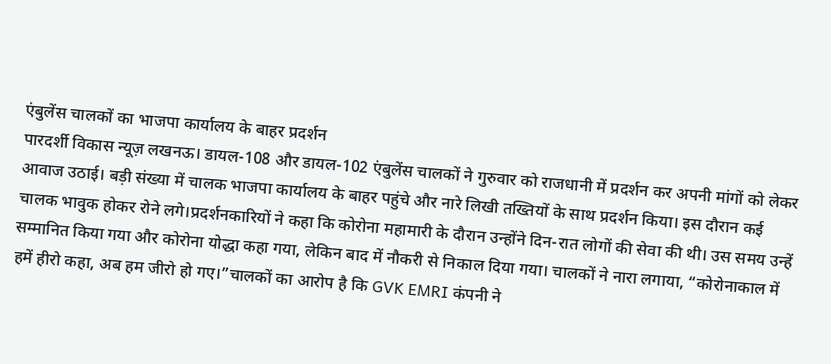एंबुलेंस चालकों का भाजपा कार्यालय के बाहर प्रदर्शन
पारदर्शी विकास न्यूज़ लखनऊ। डायल-108 और डायल-102 एंबुलेंस चालकों ने गुरुवार को राजधानी में प्रदर्शन कर अपनी मांगों को लेकर आवाज उठाई। बड़ी संख्या में चालक भाजपा कार्यालय के बाहर पहुंचे और नारे लिखी तख्तियों के साथ प्रदर्शन किया। इस दौरान कई चालक भावुक होकर रोने लगे।प्रदर्शनकारियों ने कहा कि कोरोना महामारी के दौरान उन्होंने दिन-रात लोगों की सेवा की थी। उस समय उन्हें सम्मानित किया गया और कोरोना योद्धा कहा गया, लेकिन बाद में नौकरी से निकाल दिया गया। चालकों ने नारा लगाया, “कोरोनाकाल में हमें हीरो कहा, अब हम जीरो हो गए।”चालकों का आरोप है कि GVK EMRI कंपनी ने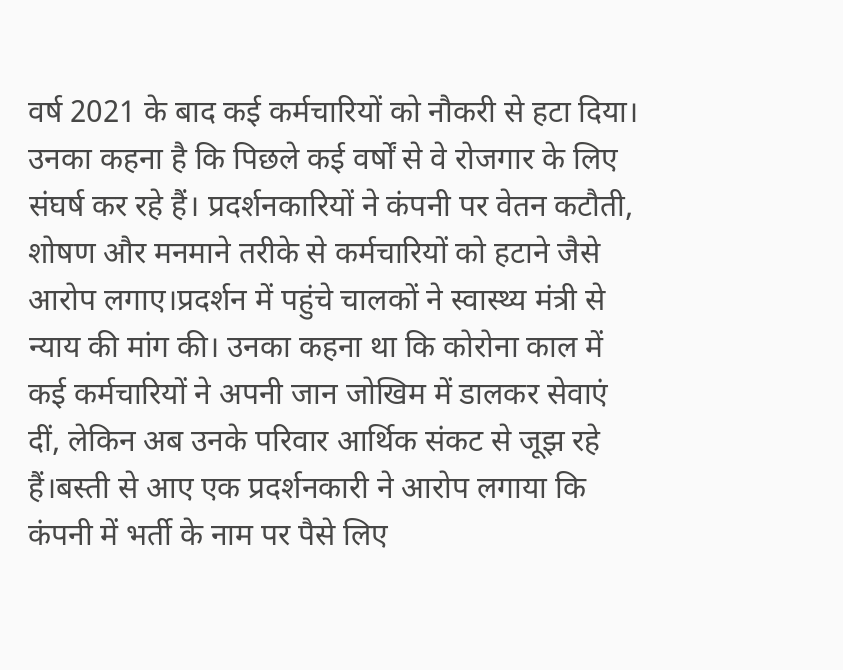वर्ष 2021 के बाद कई कर्मचारियों को नौकरी से हटा दिया। उनका कहना है कि पिछले कई वर्षों से वे रोजगार के लिए संघर्ष कर रहे हैं। प्रदर्शनकारियों ने कंपनी पर वेतन कटौती, शोषण और मनमाने तरीके से कर्मचारियों को हटाने जैसे आरोप लगाए।प्रदर्शन में पहुंचे चालकों ने स्वास्थ्य मंत्री से न्याय की मांग की। उनका कहना था कि कोरोना काल में कई कर्मचारियों ने अपनी जान जोखिम में डालकर सेवाएं दीं, लेकिन अब उनके परिवार आर्थिक संकट से जूझ रहे हैं।बस्ती से आए एक प्रदर्शनकारी ने आरोप लगाया कि कंपनी में भर्ती के नाम पर पैसे लिए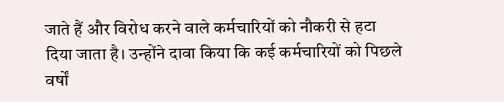जाते हैं और विरोध करने वाले कर्मचारियों को नौकरी से हटा दिया जाता है। उन्होंने दावा किया कि कई कर्मचारियों को पिछले वर्षों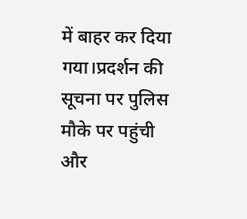में बाहर कर दिया गया।प्रदर्शन की सूचना पर पुलिस मौके पर पहुंची और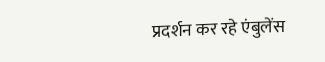प्रदर्शन कर रहे एंबुलेंस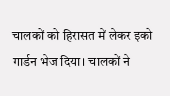चालकों को हिरासत में लेकर इको गार्डन भेज दिया। चालकों ने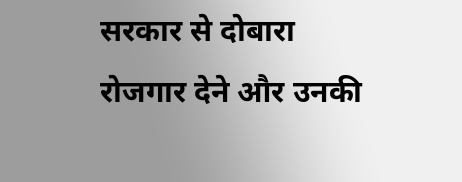सरकार से दोबारा रोजगार देने और उनकी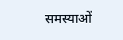समस्याओं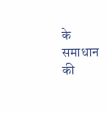के समाधान की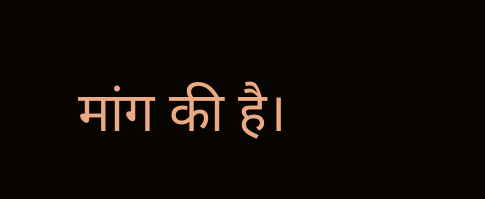मांग की है।